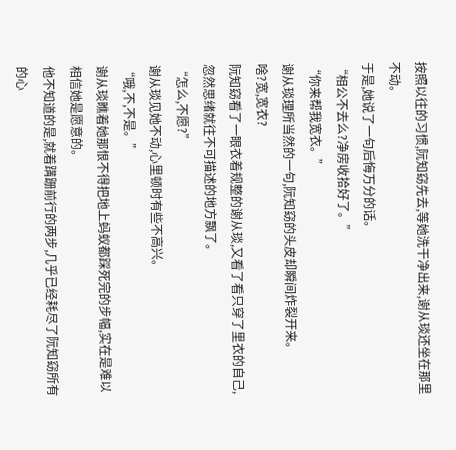按照以往的习惯,阮知窈先去,等她洗干净出来,谢从琰还坐在那里不动。
于是,她说了一句后悔万分的话。
“相公不去么?净房收拾好了。”
“你来帮我宽衣。”
谢从琰理所当然的一句,阮知窈的头皮却瞬间炸裂开来。
啥?宽,宽衣?
阮知窈看了一眼衣着规整的谢从琰,又看了看只穿了里衣的自己,忽然思绪就往不可描述的地方飘了。
“怎么,不愿?”
谢从琰见她不动,心里顿时有些不高兴。
“哦,不,不是。”
谢从琰瞧着她那恨不得把地上蚂蚁都踩死完的步幅,实在是难以相信她是愿意的。
他不知道的是,就着蹒跚前行的两步,几乎已经耗尽了阮知窈所有的心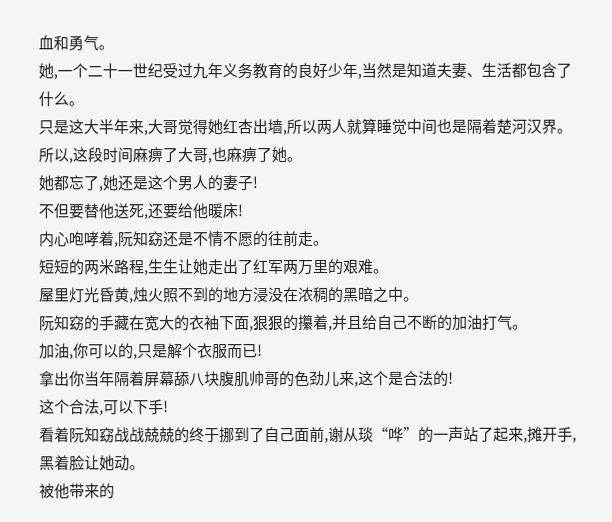血和勇气。
她,一个二十一世纪受过九年义务教育的良好少年,当然是知道夫妻、生活都包含了什么。
只是这大半年来,大哥觉得她红杏出墙,所以两人就算睡觉中间也是隔着楚河汉界。
所以,这段时间麻痹了大哥,也麻痹了她。
她都忘了,她还是这个男人的妻子!
不但要替他送死,还要给他暖床!
内心咆哮着,阮知窈还是不情不愿的往前走。
短短的两米路程,生生让她走出了红军两万里的艰难。
屋里灯光昏黄,烛火照不到的地方浸没在浓稠的黑暗之中。
阮知窈的手藏在宽大的衣袖下面,狠狠的攥着,并且给自己不断的加油打气。
加油,你可以的,只是解个衣服而已!
拿出你当年隔着屏幕舔八块腹肌帅哥的色劲儿来,这个是合法的!
这个合法,可以下手!
看着阮知窈战战兢兢的终于挪到了自己面前,谢从琰“哗”的一声站了起来,摊开手,黑着脸让她动。
被他带来的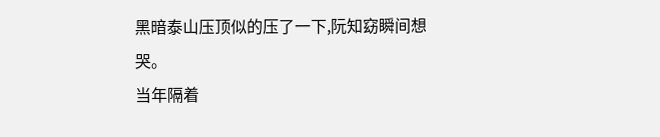黑暗泰山压顶似的压了一下,阮知窈瞬间想哭。
当年隔着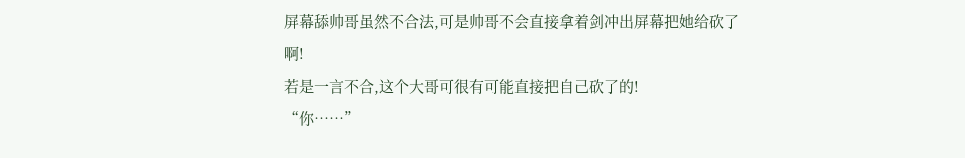屏幕舔帅哥虽然不合法,可是帅哥不会直接拿着剑冲出屏幕把她给砍了啊!
若是一言不合,这个大哥可很有可能直接把自己砍了的!
“你……”